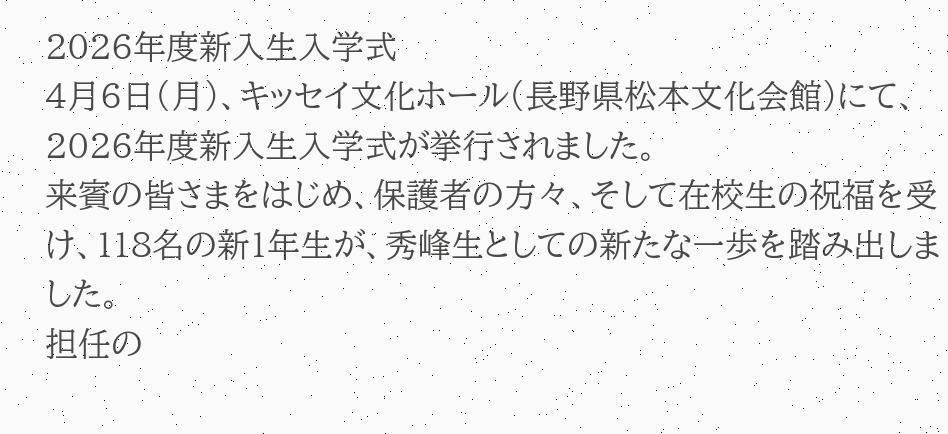2026年度新入生入学式
4月6日(月)、キッセイ文化ホール(長野県松本文化会館)にて、2026年度新入生入学式が挙行されました。
来賓の皆さまをはじめ、保護者の方々、そして在校生の祝福を受け、118名の新1年生が、秀峰生としての新たな一歩を踏み出しました。
担任の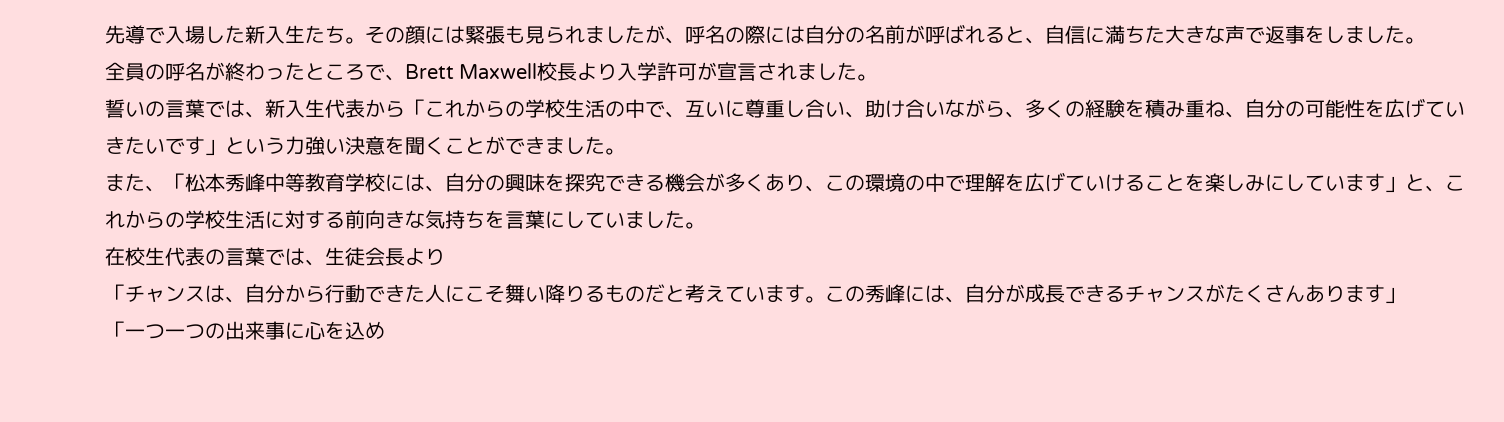先導で入場した新入生たち。その顔には緊張も見られましたが、呼名の際には自分の名前が呼ばれると、自信に満ちた大きな声で返事をしました。
全員の呼名が終わったところで、Brett Maxwell校長より入学許可が宣言されました。
誓いの言葉では、新入生代表から「これからの学校生活の中で、互いに尊重し合い、助け合いながら、多くの経験を積み重ね、自分の可能性を広げていきたいです」という力強い決意を聞くことができました。
また、「松本秀峰中等教育学校には、自分の興味を探究できる機会が多くあり、この環境の中で理解を広げていけることを楽しみにしています」と、これからの学校生活に対する前向きな気持ちを言葉にしていました。
在校生代表の言葉では、生徒会長より
「チャンスは、自分から行動できた人にこそ舞い降りるものだと考えています。この秀峰には、自分が成長できるチャンスがたくさんあります」
「一つ一つの出来事に心を込め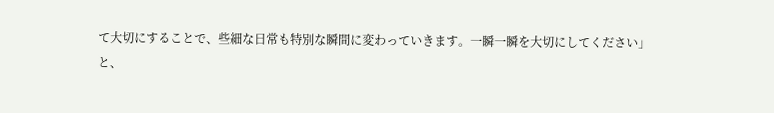て大切にすることで、些細な日常も特別な瞬間に変わっていきます。一瞬一瞬を大切にしてください」
と、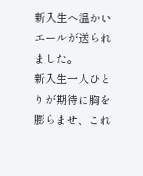新入生へ温かいエールが送られました。
新入生一人ひとりが期待に胸を膨らませ、これ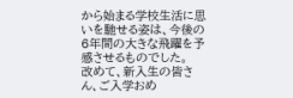から始まる学校生活に思いを馳せる姿は、今後の6年間の大きな飛躍を予感させるものでした。
改めて、新入生の皆さん、ご入学おめ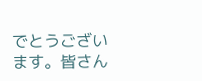でとうございます。皆さん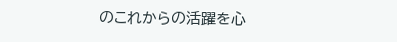のこれからの活躍を心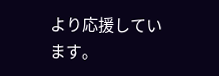より応援しています。